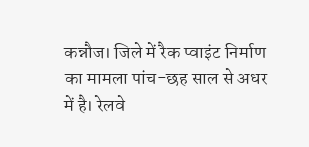कन्नौज। जिले में रैक प्वाइंट निर्माण का मामला पांच-छह साल से अधर में है। रेलवे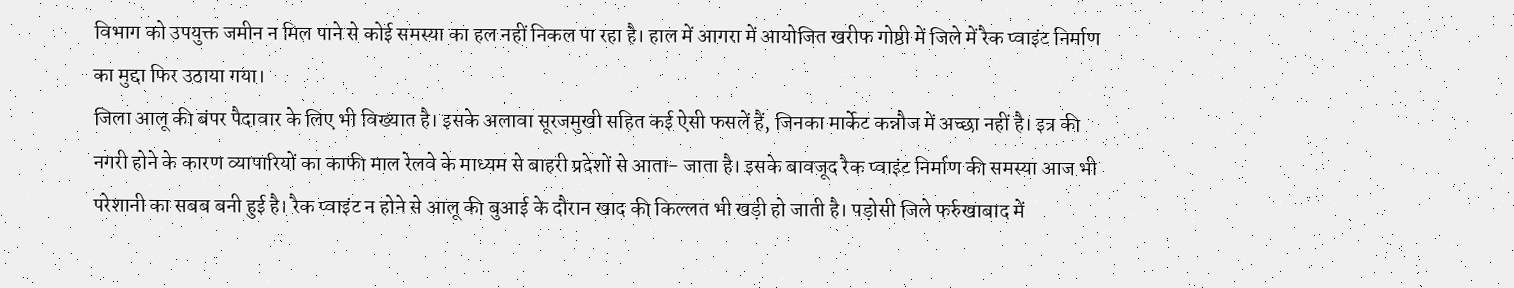विभाग को उपयुक्त जमीन न मिल पाने से कोई समस्या का हल नहीं निकल पा रहा है। हाल में आगरा में आयोजित खरीफ गोष्ठी में जिले में रैक प्वाइंट निर्माण का मुद्दा फिर उठाया गया।
जिला आलू की बंपर पैदावार के लिए भी विख्यात है। इसके अलावा सूरजमुखी सहित कई ऐसी फसलें हैं, जिनका मार्केट कन्नौज में अच्छा नहीं है। इत्र की नगरी होने के कारण व्यापारियों का काफी माल रेलवे के माध्यम से बाहरी प्रदेशों से आता- जाता है। इसके बावजूद रैक प्वाइंट निर्माण की समस्या आज भी परेशानी का सबब बनी हुई है। रैक प्वाइंट न होने से आलू की बुआई के दौरान खाद की किल्लत भी खड़ी हो जाती है। पड़ोसी जिले फर्रुखाबाद में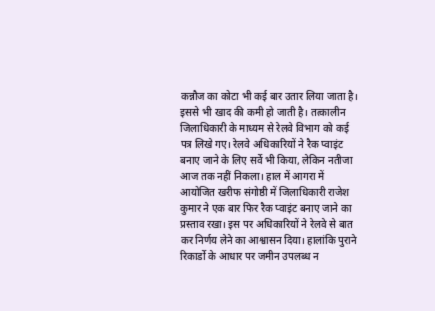कन्नौज का कोटा भी कई बार उतार लिया जाता है। इससे भी खाद की कमी हो जाती है। तत्कालीन जिलाधिकारी के माध्यम से रेलवे विभाग को कई पत्र लिखे गए। रेलवे अधिकारियों ने रैक प्वाइंट बनाए जाने के लिए सर्वे भी किया, लेकिन नतीजा आज तक नहीं निकला। हाल में आगरा में आयोजित खरीफ संगोष्ठी में जिलाधिकारी राजेश कुमार ने एक बार फिर रैक प्वाइंट बनाए जाने का प्रस्ताव रखा। इस पर अधिकारियों ने रेलवे से बात कर निर्णय लेने का आश्वासन दिया। हालांकि पुराने रिकार्डो के आधार पर जमीन उपलब्ध न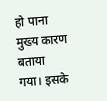हो पाना मुख्य कारण बताया गया। इसके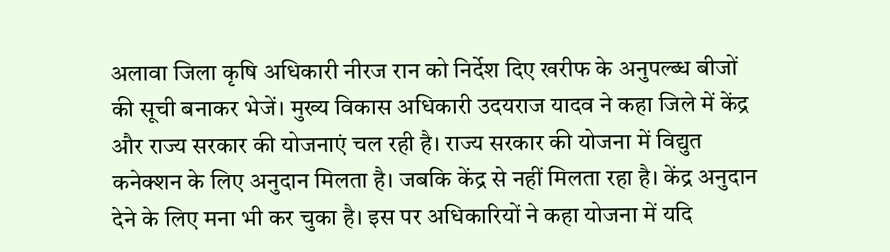अलावा जिला कृषि अधिकारी नीरज रान को निर्देश दिए खरीफ के अनुपल्ब्ध बीजों की सूची बनाकर भेजें। मुख्य विकास अधिकारी उदयराज यादव ने कहा जिले में केंद्र और राज्य सरकार की योजनाएं चल रही है। राज्य सरकार की योजना में विद्युत कनेक्शन के लिए अनुदान मिलता है। जबकि केंद्र से नहीं मिलता रहा है। केंद्र अनुदान देने के लिए मना भी कर चुका है। इस पर अधिकारियों ने कहा योजना में यदि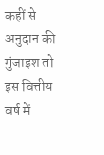कहीं से अनुदान की गुंजाइश तो इस वित्तीय वर्ष में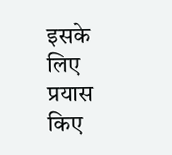इसके लिए प्रयास किए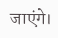जाएंगे।